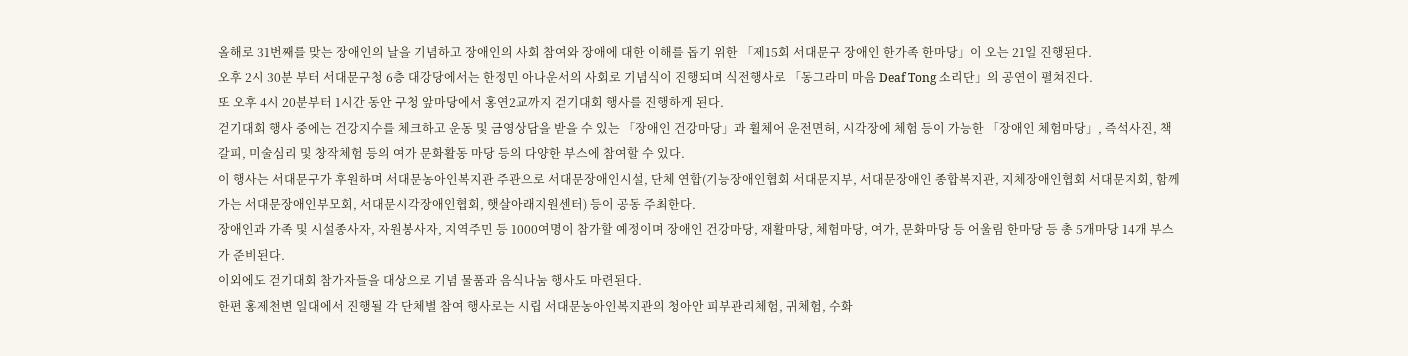올해로 31번째를 맞는 장애인의 날을 기념하고 장애인의 사회 참여와 장애에 대한 이해를 돕기 위한 「제15회 서대문구 장애인 한가족 한마당」이 오는 21일 진행된다.
오후 2시 30분 부터 서대문구청 6층 대강당에서는 한정민 아나운서의 사회로 기념식이 진행되며 식전행사로 「동그라미 마음 Deaf Tong 소리단」의 공연이 펼쳐진다.
또 오후 4시 20분부터 1시간 동안 구청 앞마당에서 홍연2교까지 걷기대회 행사를 진행하게 된다.
걷기대회 행사 중에는 건강지수를 체크하고 운동 및 금영상담을 받을 수 있는 「장애인 건강마당」과 휠체어 운전면허, 시각장에 체험 등이 가능한 「장애인 체험마당」, 즉석사진, 책갈피, 미술심리 및 창작체험 등의 여가 문화활동 마당 등의 다양한 부스에 참여할 수 있다.
이 행사는 서대문구가 후원하며 서대문농아인복지관 주관으로 서대문장애인시설, 단체 연합(기능장애인협회 서대문지부, 서대문장애인 종합복지관, 지체장애인협회 서대문지회, 함께가는 서대문장애인부모회, 서대문시각장애인협회, 햇살아래지원센터) 등이 공동 주최한다.
장애인과 가족 및 시설종사자, 자원봉사자, 지역주민 등 1000여명이 참가할 예정이며 장애인 건강마당, 재활마당, 체험마당, 여가, 문화마당 등 어울림 한마당 등 총 5개마당 14개 부스가 준비된다.
이외에도 걷기대회 참가자들을 대상으로 기념 물품과 음식나눔 행사도 마련된다.
한편 홍제천변 일대에서 진행될 각 단체별 참여 행사로는 시립 서대문농아인복지관의 청아안 피부관리체험, 귀체험, 수화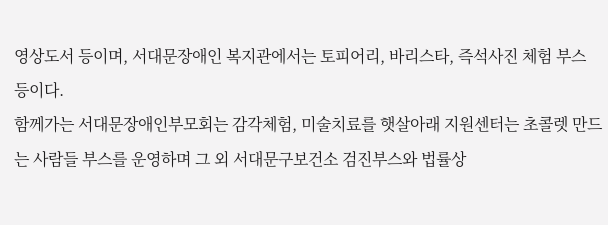영상도서 등이며, 서대문장애인 복지관에서는 토피어리, 바리스타, 즉석사진 체험 부스 등이다.
함께가는 서대문장애인부모회는 감각체험, 미술치료를 햇살아래 지원센터는 초콜렛 만드는 사람들 부스를 운영하며 그 외 서대문구보건소 검진부스와 법률상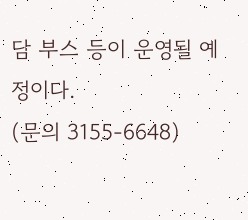담 부스 등이 운영될 예정이다.
(문의 3155-6648)